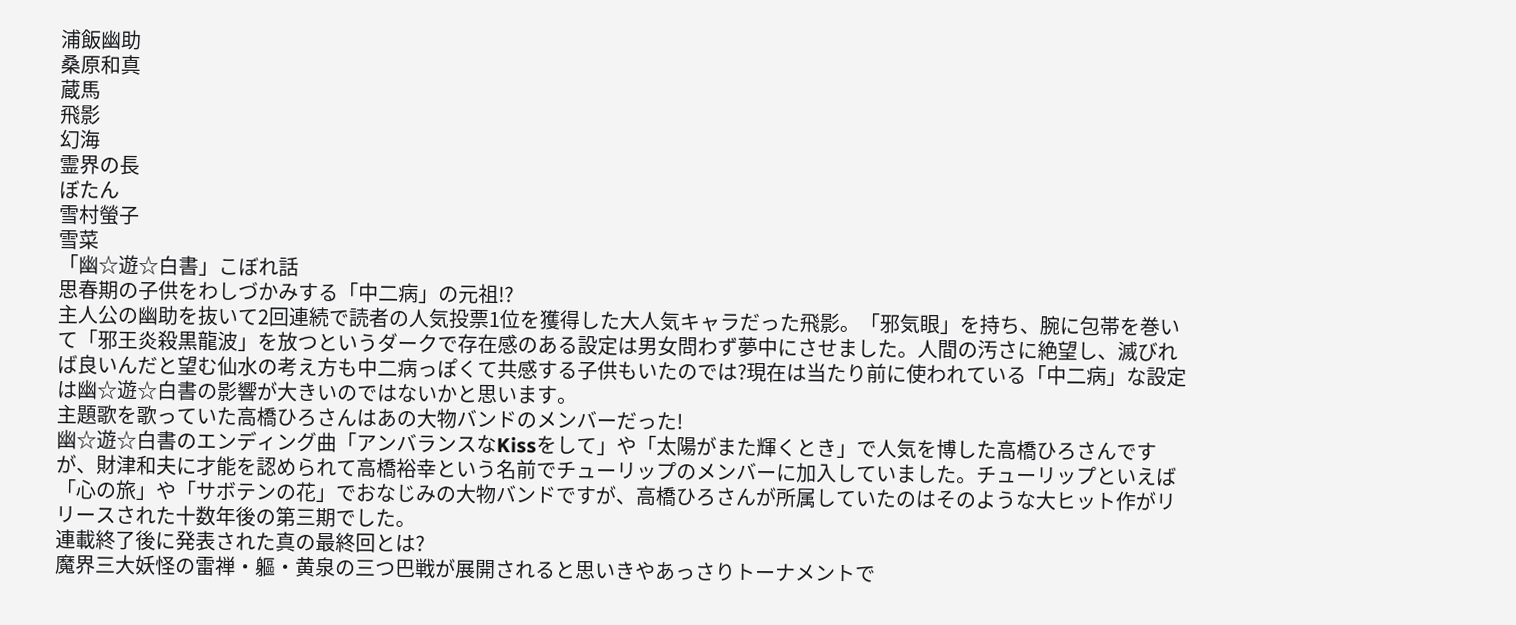浦飯幽助
桑原和真
蔵馬
飛影
幻海
霊界の長
ぼたん
雪村螢子
雪菜
「幽☆遊☆白書」こぼれ話
思春期の子供をわしづかみする「中二病」の元祖!?
主人公の幽助を抜いて2回連続で読者の人気投票1位を獲得した大人気キャラだった飛影。「邪気眼」を持ち、腕に包帯を巻いて「邪王炎殺黒龍波」を放つというダークで存在感のある設定は男女問わず夢中にさせました。人間の汚さに絶望し、滅びれば良いんだと望む仙水の考え方も中二病っぽくて共感する子供もいたのでは?現在は当たり前に使われている「中二病」な設定は幽☆遊☆白書の影響が大きいのではないかと思います。
主題歌を歌っていた高橋ひろさんはあの大物バンドのメンバーだった!
幽☆遊☆白書のエンディング曲「アンバランスなKissをして」や「太陽がまた輝くとき」で人気を博した高橋ひろさんですが、財津和夫に才能を認められて高橋裕幸という名前でチューリップのメンバーに加入していました。チューリップといえば「心の旅」や「サボテンの花」でおなじみの大物バンドですが、高橋ひろさんが所属していたのはそのような大ヒット作がリリースされた十数年後の第三期でした。
連載終了後に発表された真の最終回とは?
魔界三大妖怪の雷禅・軀・黄泉の三つ巴戦が展開されると思いきやあっさりトーナメントで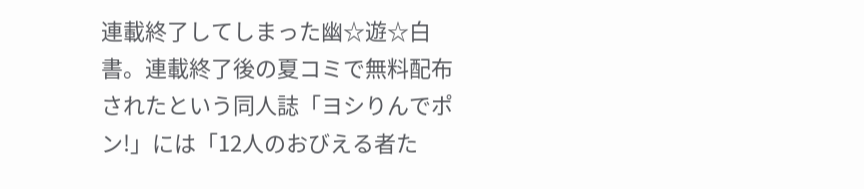連載終了してしまった幽☆遊☆白書。連載終了後の夏コミで無料配布されたという同人誌「ヨシりんでポン!」には「12人のおびえる者た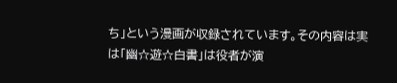ち」という漫画が収録されています。その内容は実は「幽☆遊☆白書」は役者が演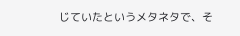じていたというメタネタで、そ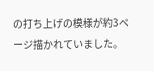の打ち上げの模様が約3ページ描かれていました。